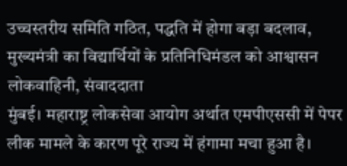उच्चस्तरीय समिति गठित, पद्धति में होगा बड़ा बदलाव, मुख्यमंत्री का विद्यार्थियों के प्रतिनिधिमंडल को आश्वासन
लोकवाहिनी, संवाददाता
मुंबई। महाराष्ट्र लोकसेवा आयोग अर्थात एमपीएससी में पेपर लीक मामले के कारण पूरे राज्य में हंगामा मचा हुआ है।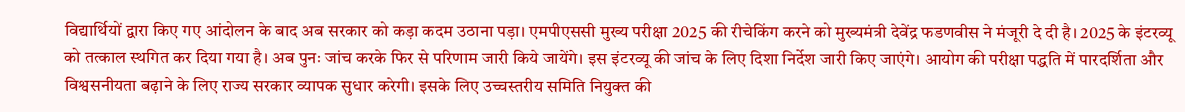विद्यार्थियों द्वारा किए गए आंदोलन के बाद अब सरकार को कड़ा कदम उठाना पड़ा। एमपीएससी मुख्य परीक्षा 2025 की रीचेकिंग करने को मुख्यमंत्री देवेंद्र फडणवीस ने मंजूरी दे दी है। 2025 के इंटरव्यू को तत्काल स्थगित कर दिया गया है। अब पुनः जांच करके फिर से परिणाम जारी किये जायेंगे। इस इंटरव्यू की जांच के लिए दिशा निर्देश जारी किए जाएंगे। आयोग की परीक्षा पद्धति में पारदर्शिता और विश्वसनीयता बढ़ाने के लिए राज्य सरकार व्यापक सुधार करेगी। इसके लिए उच्चस्तरीय समिति नियुक्त की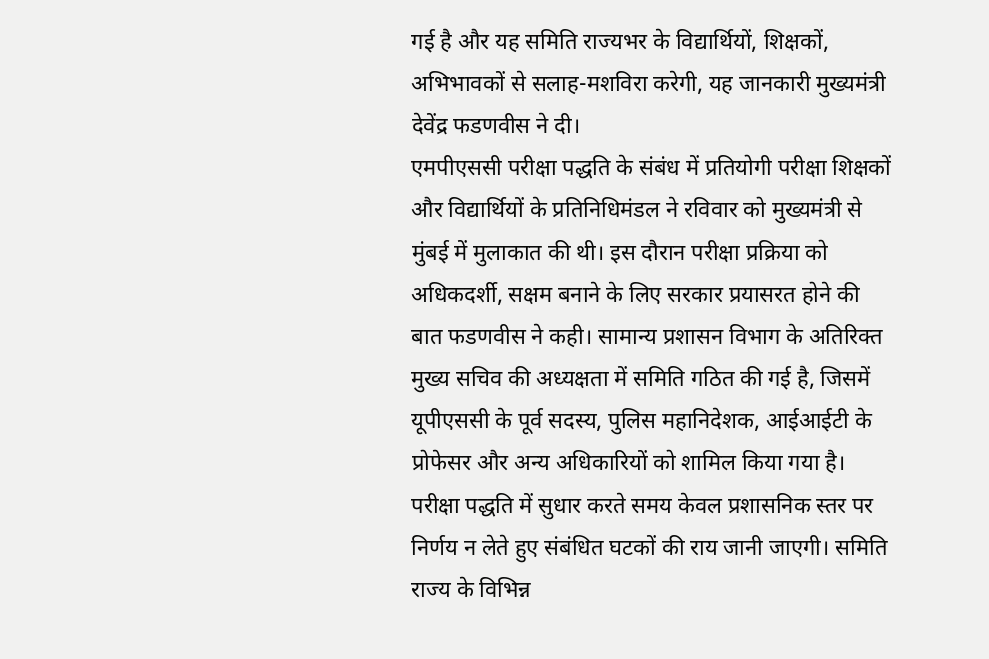गई है और यह समिति राज्यभर के विद्यार्थियों, शिक्षकों, अभिभावकों से सलाह-मशविरा करेगी, यह जानकारी मुख्यमंत्री देवेंद्र फडणवीस ने दी।
एमपीएससी परीक्षा पद्धति के संबंध में प्रतियोगी परीक्षा शिक्षकों और विद्यार्थियों के प्रतिनिधिमंडल ने रविवार को मुख्यमंत्री से मुंबई में मुलाकात की थी। इस दौरान परीक्षा प्रक्रिया को अधिकदर्शी, सक्षम बनाने के लिए सरकार प्रयासरत होने की बात फडणवीस ने कही। सामान्य प्रशासन विभाग के अतिरिक्त मुख्य सचिव की अध्यक्षता में समिति गठित की गई है, जिसमें यूपीएससी के पूर्व सदस्य, पुलिस महानिदेशक, आईआईटी के प्रोफेसर और अन्य अधिकारियों को शामिल किया गया है। परीक्षा पद्धति में सुधार करते समय केवल प्रशासनिक स्तर पर निर्णय न लेते हुए संबंधित घटकों की राय जानी जाएगी। समिति राज्य के विभिन्न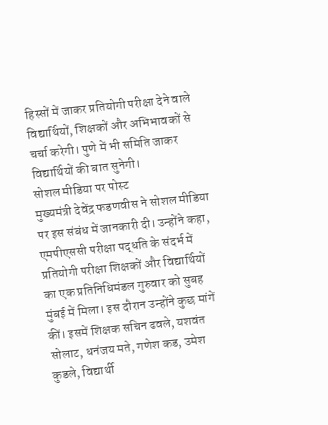हिस्सों में जाकर प्रतियोगी परीक्षा देने वाले विद्यार्थियों, शिक्षकों और अभिभावकों से चर्चा करेगी। पुणे में भी समिति जाकर विद्यार्थियों की बात सुनेगी।
सोशल मीडिया पर पोस्ट
मुख्यमंत्री देवेंद्र फडणवीस ने सोशल मीडिया पर इस संबंध में जानकारी दी। उन्होंने कहा, एमपीएससी परीक्षा पद्धति के संदर्भ में प्रतियोगी परीक्षा शिक्षकों और विद्यार्थियों का एक प्रतिनिधिमंडल गुरुवार को सुबह मुंबई में मिला। इस दौरान उन्होंने कुछ मांगें कीं। इसमें शिक्षक सचिन ढवले, यशवंत सोलाट, धनंजय मते, गणेश कड, उमेश कुडले, विद्यार्थी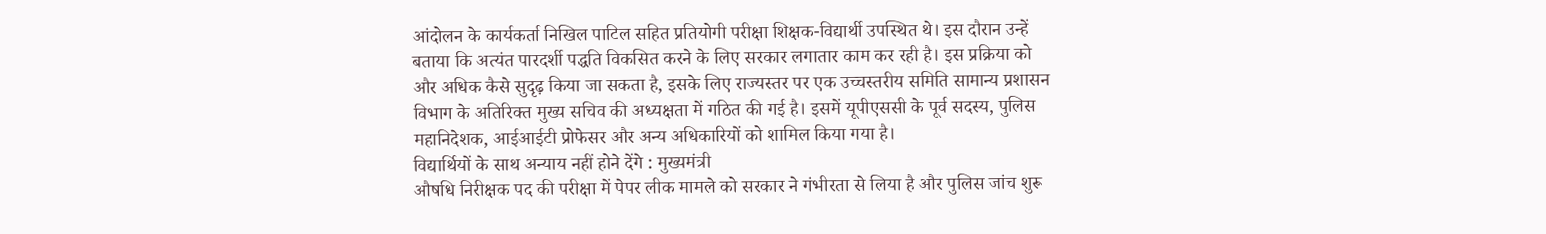आंदोलन के कार्यकर्ता निखिल पाटिल सहित प्रतियोगी परीक्षा शिक्षक-विद्यार्थी उपस्थित थे। इस दौरान उन्हें बताया कि अत्यंत पारदर्शी पद्धति विकसित करने के लिए सरकार लगातार काम कर रही है। इस प्रक्रिया को और अधिक कैसे सुदृढ़ किया जा सकता है, इसके लिए राज्यस्तर पर एक उच्चस्तरीय समिति सामान्य प्रशासन विभाग के अतिरिक्त मुख्य सचिव की अध्यक्षता में गठित की गई है। इसमें यूपीएससी के पूर्व सदस्य, पुलिस महानिदेशक, आईआईटी प्रोफेसर और अन्य अधिकारियों को शामिल किया गया है।
विद्यार्थियों के साथ अन्याय नहीं होने देंगे : मुख्यमंत्री
औषधि निरीक्षक पद की परीक्षा में पेपर लीक मामले को सरकार ने गंभीरता से लिया है और पुलिस जांच शुरू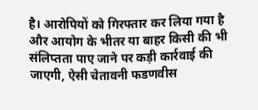है। आरोपियों को गिरफ्तार कर लिया गया है और आयोग के भीतर या बाहर किसी की भी संलिप्तता पाए जाने पर कड़ी कार्रवाई की जाएगी, ऐसी चेतावनी फडणवीस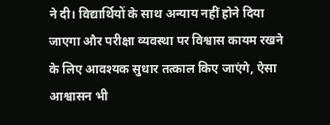ने दी। विद्यार्थियों के साथ अन्याय नहीं होने दिया जाएगा और परीक्षा व्यवस्था पर विश्वास कायम रखने के लिए आवश्यक सुधार तत्काल किए जाएंगे, ऐसा आश्वासन भी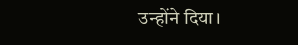उन्होंने दिया।